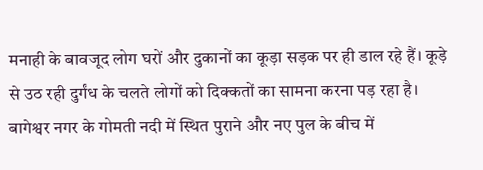मनाही के बावजूद लोग घरों और दुकानों का कूड़ा सड़क पर ही डाल रहे हैं। कूड़े से उठ रही दुर्गंध के चलते लोगों को दिक्कतों का सामना करना पड़ रहा है।
बागेश्वर नगर के गोमती नदी में स्थित पुराने और नए पुल के बीच में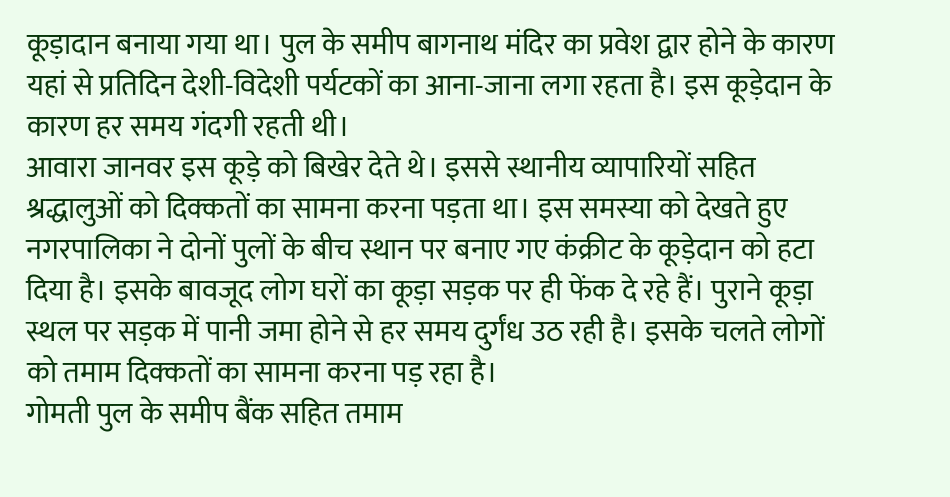कूड़ादान बनाया गया था। पुल के समीप बागनाथ मंदिर का प्रवेश द्वार होने के कारण यहां से प्रतिदिन देशी-विदेशी पर्यटकों का आना-जाना लगा रहता है। इस कूड़ेदान के कारण हर समय गंदगी रहती थी।
आवारा जानवर इस कूड़े को बिखेर देते थे। इससे स्थानीय व्यापारियों सहित श्रद्धालुओं को दिक्कतों का सामना करना पड़ता था। इस समस्या को देखते हुए नगरपालिका ने दोनों पुलों के बीच स्थान पर बनाए गए कंक्रीट के कूड़ेदान को हटा दिया है। इसके बावजूद लोग घरों का कूड़ा सड़क पर ही फेंक दे रहे हैं। पुराने कूड़ा स्थल पर सड़क में पानी जमा होने से हर समय दुर्गंध उठ रही है। इसके चलते लोगों को तमाम दिक्कतों का सामना करना पड़ रहा है।
गोमती पुल के समीप बैंक सहित तमाम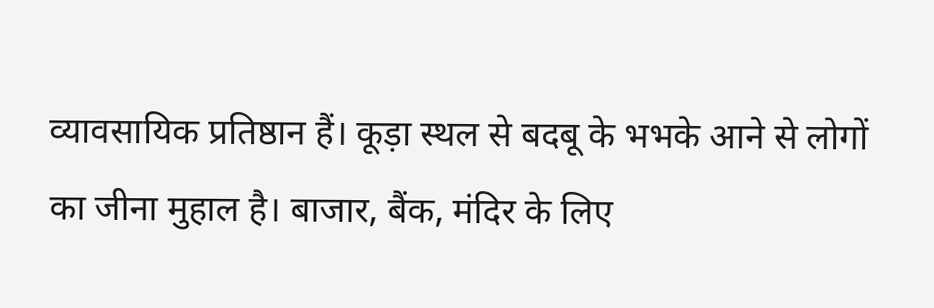व्यावसायिक प्रतिष्ठान हैं। कूड़ा स्थल से बदबू के भभके आने से लोगों का जीना मुहाल है। बाजार, बैंक, मंदिर के लिए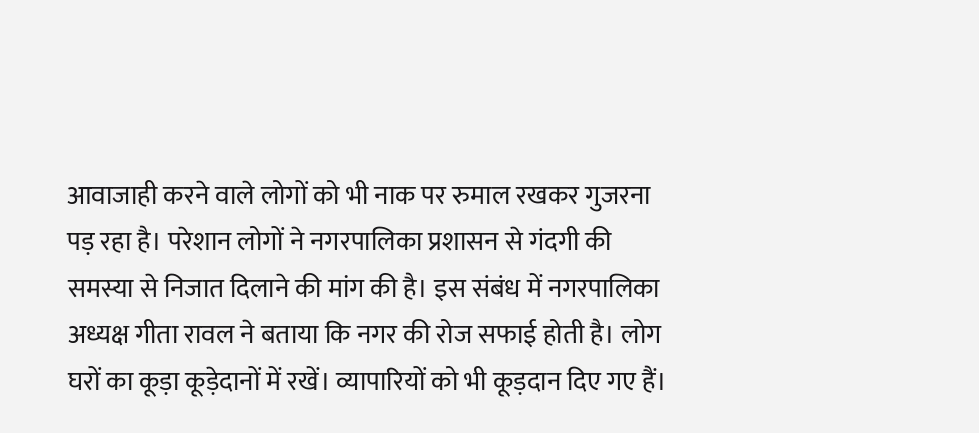आवाजाही करने वाले लोगों को भी नाक पर रुमाल रखकर गुजरना पड़ रहा है। परेशान लोगों ने नगरपालिका प्रशासन से गंदगी की समस्या से निजात दिलाने की मांग की है। इस संबंध में नगरपालिका अध्यक्ष गीता रावल ने बताया कि नगर की रोज सफाई होती है। लोग घरों का कूड़ा कूड़ेदानों में रखें। व्यापारियों को भी कूड़दान दिए गए हैं।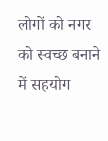लोगों को नगर को स्वच्छ बनाने में सहयोग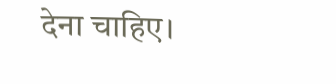देना चाहिए।